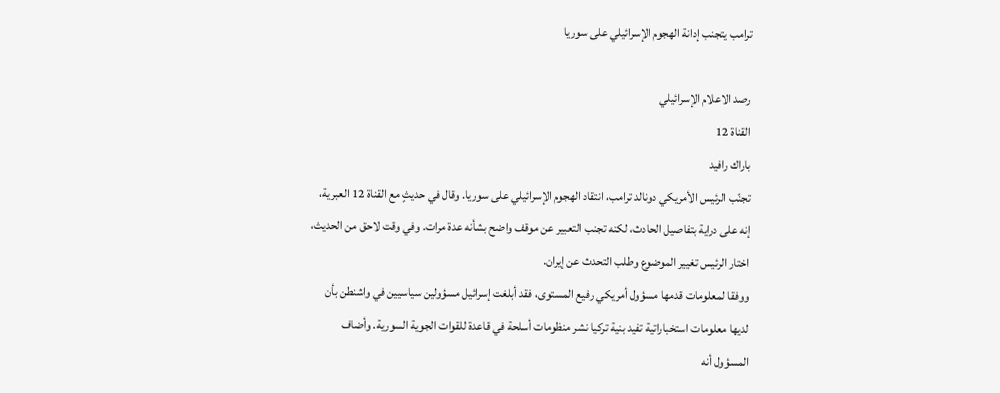ترامب يتجنب إدانة الهجوم الإسرائيلي على سوريا

رصد الاعلام الإسرائيلي
القناة 12
باراك رافيد
تجنّب الرئيس الأمريكي دونالد ترامب، انتقاد الهجوم الإسرائيلي على سوريا. وقال في حديثٍ مع القناة 12 العبرية، إنه على دراية بتفاصيل الحادث، لكنه تجنب التعبير عن موقف واضح بشأنه عدة مرات. وفي وقت لاحق من الحديث، اختار الرئيس تغيير الموضوع وطلب التحدث عن إيران.
ووفقا لمعلومات قدمها مسؤول أمريكي رفيع المستوى، فقد أبلغت إسرائيل مسؤولين سياسيين في واشنطن بأن لديها معلومات استخباراتية تفيد بنية تركيا نشر منظومات أسلحة في قاعدة للقوات الجوية السورية. وأضاف المسؤول أنه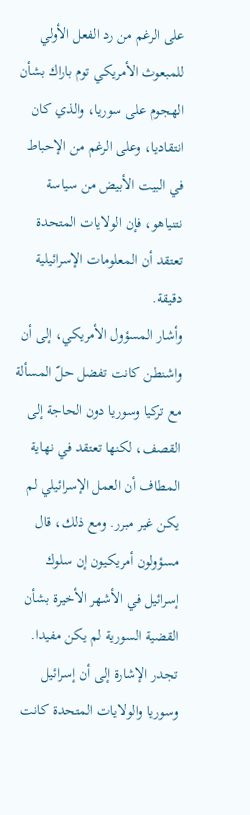على الرغم من رد الفعل الأولي للمبعوث الأمريكي توم باراك بشأن الهجوم على سوريا، والذي كان انتقاديا، وعلى الرغم من الإحباط في البيت الأبيض من سياسة نتنياهو، فإن الولايات المتحدة تعتقد أن المعلومات الإسرائيلية دقيقة.
وأشار المسؤول الأمريكي، إلى أن واشنطن كانت تفضل حلّ المسألة مع تركيا وسوريا دون الحاجة إلى القصف، لكنها تعتقد في نهاية المطاف أن العمل الإسرائيلي لم يكن غير مبرر. ومع ذلك، قال مسؤولون أمريكيون إن سلوك إسرائيل في الأشهر الأخيرة بشأن القضية السورية لم يكن مفيدا.
تجدر الإشارة إلى أن إسرائيل وسوريا والولايات المتحدة كانت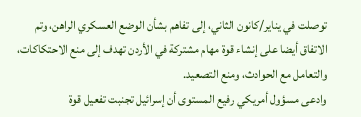توصلت في يناير/كانون الثاني، إلى تفاهم بشأن الوضع العسكري الراهن، وتم الاتفاق أيضا على إنشاء قوة مهام مشتركة في الأردن تهدف إلى منع الاحتكاكات، والتعامل مع الحوادث، ومنع التصعيد.
وادعى مسؤول أمريكي رفيع المستوى أن إسرائيل تجنبت تفعيل قوة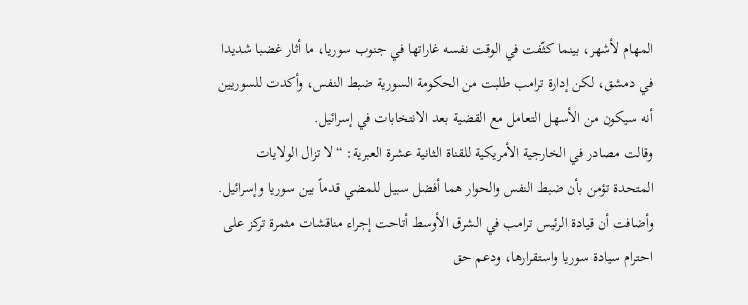المهام لأشهر، بينما كثّفت في الوقت نفسه غاراتها في جنوب سوريا، ما أثار غضبا شديدا في دمشق، لكن إدارة ترامب طلبت من الحكومة السورية ضبط النفس، وأكدت للسوريين أنه سيكون من الأسهل التعامل مع القضية بعد الانتخابات في إسرائيل.
وقالت مصادر في الخارجية الأمريكية للقناة الثانية عشرة العبرية: “لا تزال الولايات المتحدة تؤمن بأن ضبط النفس والحوار هما أفضل سبيل للمضي قدماً بين سوريا وإسرائيل. وأضافت أن قيادة الرئيس ترامب في الشرق الأوسط أتاحت إجراء مناقشات مثمرة تركز على احترام سيادة سوريا واستقرارها، ودعم حق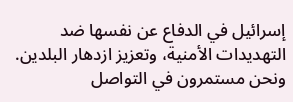إسرائيل في الدفاع عن نفسها ضد التهديدات الأمنية، وتعزيز ازدهار البلدين. ونحن مستمرون في التواصل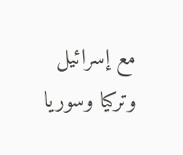مع إسرائيل وتركيا وسوريا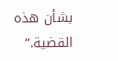بشأن هذه القضية.”